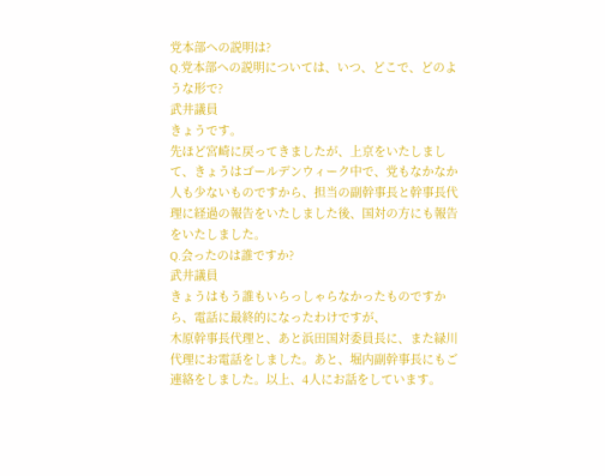党本部への説明は?
Q.党本部への説明については、いつ、どこで、どのような形で?
武井議員
きょうです。
先ほど宮崎に戻ってきましたが、上京をいたしまして、きょうはゴールデンウィーク中で、党もなかなか人も少ないものですから、担当の副幹事長と幹事長代理に経過の報告をいたしました後、国対の方にも報告をいたしました。
Q.会ったのは誰ですか?
武井議員
きょうはもう誰もいらっしゃらなかったものですから、電話に最終的になったわけですが、
木原幹事長代理と、あと浜田国対委員長に、また緑川代理にお電話をしました。あと、堀内副幹事長にもご連絡をしました。以上、4人にお話をしています。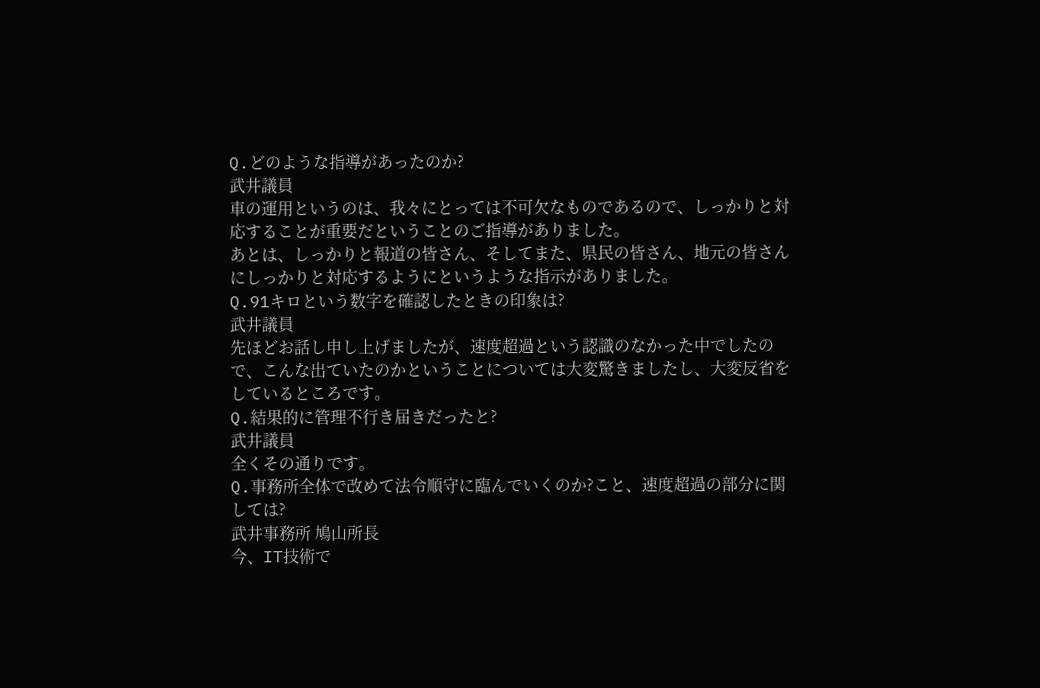Q.どのような指導があったのか?
武井議員
車の運用というのは、我々にとっては不可欠なものであるので、しっかりと対応することが重要だということのご指導がありました。
あとは、しっかりと報道の皆さん、そしてまた、県民の皆さん、地元の皆さんにしっかりと対応するようにというような指示がありました。
Q.91キロという数字を確認したときの印象は?
武井議員
先ほどお話し申し上げましたが、速度超過という認識のなかった中でしたので、こんな出ていたのかということについては大変驚きましたし、大変反省をしているところです。
Q.結果的に管理不行き届きだったと?
武井議員
全くその通りです。
Q.事務所全体で改めて法令順守に臨んでいくのか?こと、速度超過の部分に関しては?
武井事務所 鳩山所長
今、IT技術で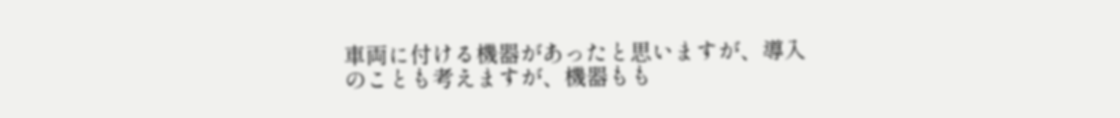車両に付ける機器があったと思いますが、導入のことも考えますが、機器もも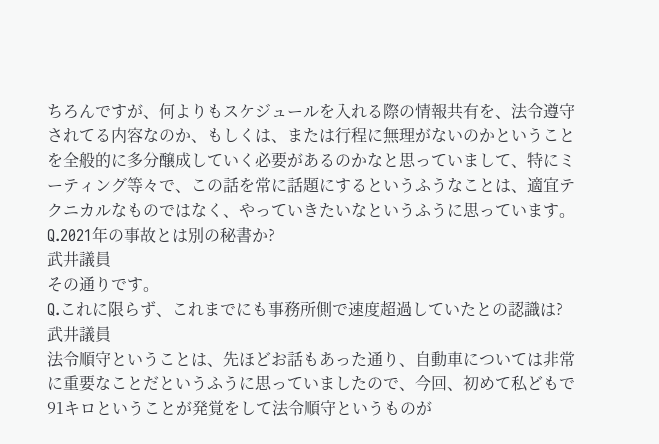ちろんですが、何よりもスケジュールを入れる際の情報共有を、法令遵守されてる内容なのか、もしくは、または行程に無理がないのかということを全般的に多分醸成していく必要があるのかなと思っていまして、特にミーティング等々で、この話を常に話題にするというふうなことは、適宜テクニカルなものではなく、やっていきたいなというふうに思っています。
Q.2021年の事故とは別の秘書か?
武井議員
その通りです。
Q.これに限らず、これまでにも事務所側で速度超過していたとの認識は?
武井議員
法令順守ということは、先ほどお話もあった通り、自動車については非常に重要なことだというふうに思っていましたので、今回、初めて私どもで91キロということが発覚をして法令順守というものが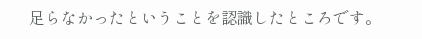足らなかったということを認識したところです。